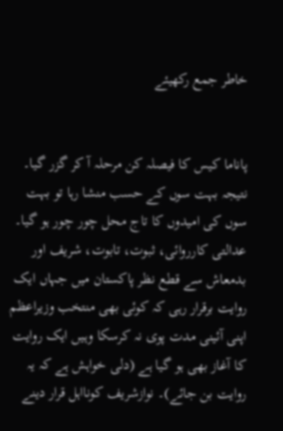خاطر جمع رکھیئے


پاناما کیس کا فیصلہ کن مرحلہ آ کر گزر گیا۔ نتیجہ بہت سوں کے حسب منشا رہا تو بہت سوں کی امیدوں کا تاج محل چور چور ہو گیا۔ عدالتی کارروائی، ثبوت، تابوت، شریف اور بدمعاش سے قطع نظر پاکستان میں جہاں ایک روایت برقرار رہی کہ کوئی بھی منتخب وزیراعظم اپنی آئینی مدت پوی نہ کرسکا وہیں ایک روایت کا آغاز بھی ہو گیا ہے (دلی خواہش ہے کہ یہ روایت بن جائے)۔ نوازشریف کونااہل قرار دینے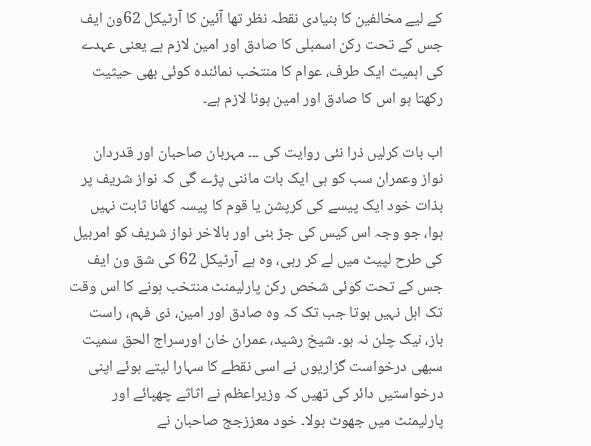کے لیے مخالفین کا بنیادی نقطہ نظر تھا آئین کا آرٹیکل 62ون ایف جس کے تحت رکن اسمبلی کا صادق اور امین لازم ہے یعنی عہدے کی اہمیت ایک طرف، عوام کا منتخب نمائندہ کوئی بھی حیثیت رکھتا ہو اس کا صادق اور امین ہونا لازم ہے۔

اب بات کرلیں ذرا نئی روایت کی ۔۔۔ مہربان صاحبان اور قدردان نواز وعمران سب کو ہی ایک بات ماننی پڑے گی کہ نواز شریف پر بذات خود ایک پیسے کی کرپشن یا قوم کا پیسہ کھانا ثابت نہیں ہوا، جو وجہ اس کیس کی جڑ بنی اور بالاخر نواز شریف کو امربیل کی طرح لپیٹ میں لے کر رہی، وہ ہے آرٹیکل 62 کی شق ون ایف جس کے تحت کوئی شخص رکن پارلیمنٹ منتخب ہونے کا اس وقت تک اہل نہیں ہوتا جب تک کہ وہ صادق اور امین، ذی فہم، راست باز، نیک چلن نہ ہو۔ شیخ رشید، عمران خان اورسراج الحق سمیت سبھی درخواست گزاریوں نے اسی نقطے کا سہارا لیتے ہوئے اپنی درخواستیں دائر کی تھیں کہ وزیراعظم نے اثاثے چھپائے اور پارلیمنٹ میں جھوٹ بولا۔ خود معززجج صاحبان نے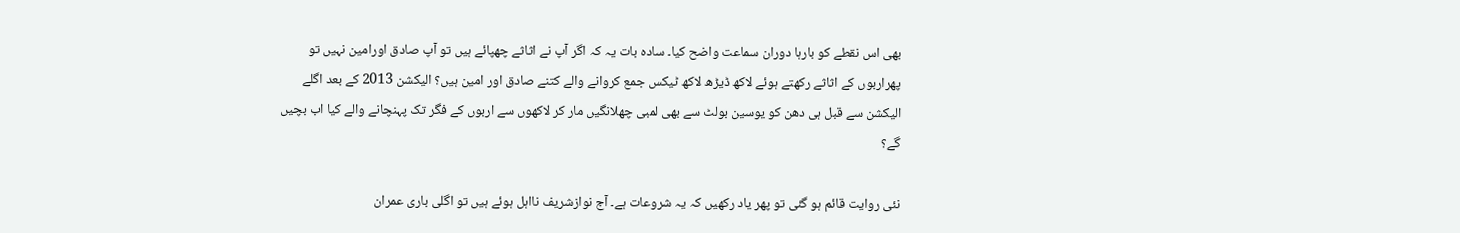بھی اس نقطے کو بارہا دوران سماعت واضح کیا۔ سادہ بات یہ کہ اگر آپ نے اثاثے چھپائے ہیں تو آپ صادق اورامین نہیں تو پھراربوں کے اثاثے رکھتے ہوئے لاکھ ڈیڑھ لاکھ ٹیکس جمع کروانے والے کتنے صادق اور امین ہیں؟ الیکشن 2013 کے بعد اگلے الیکشن سے قبل ہی دھن کو یوسین بولٹ سے بھی لمبی چھلانگیں مار کر لاکھوں سے اربوں کے فگر تک پہنچانے والے کیا اب بچیں گے؟

نئی روایت قائم ہو گئی تو پھر یاد رکھیں کہ یہ شروعات ہے۔ آج نوازشریف نااہل ہوئے ہیں تو اگلی باری عمران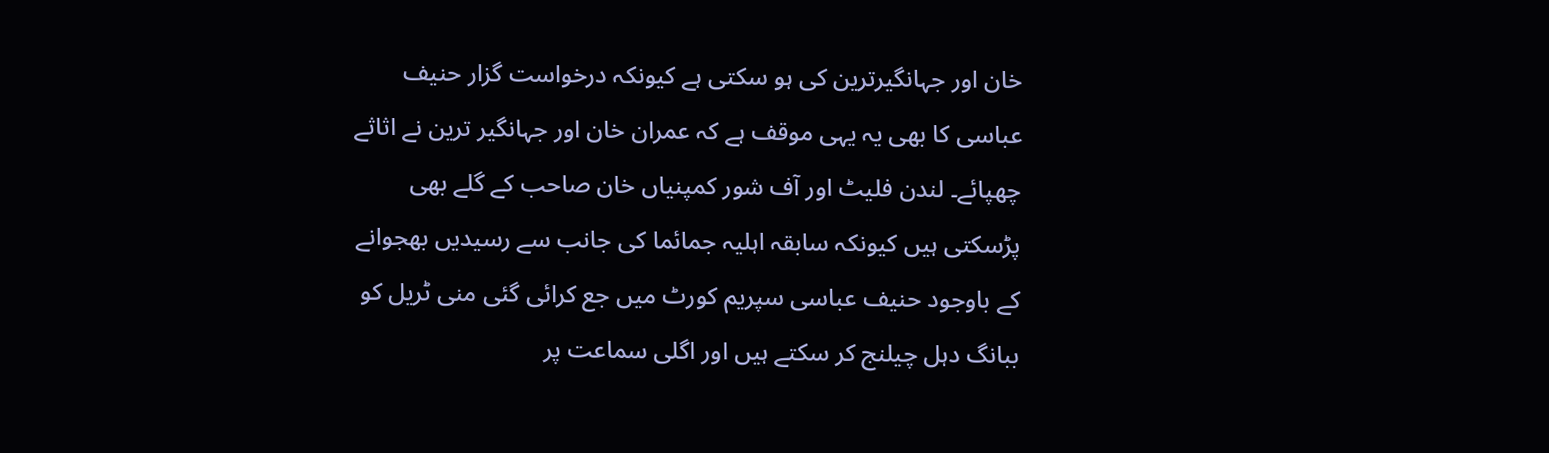خان اور جہانگیرترین کی ہو سکتی ہے کیونکہ درخواست گزار حنیف عباسی کا بھی یہ یہی موقف ہے کہ عمران خان اور جہانگیر ترین نے اثاثے چھپائے۔ لندن فلیٹ اور آف شور کمپنیاں خان صاحب کے گلے بھی پڑسکتی ہیں کیونکہ سابقہ اہلیہ جمائما کی جانب سے رسیدیں بھجوانے کے باوجود حنیف عباسی سپریم کورٹ میں جع کرائی گئی منی ٹریل کو ببانگ دہل چیلنج کر سکتے ہیں اور اگلی سماعت پر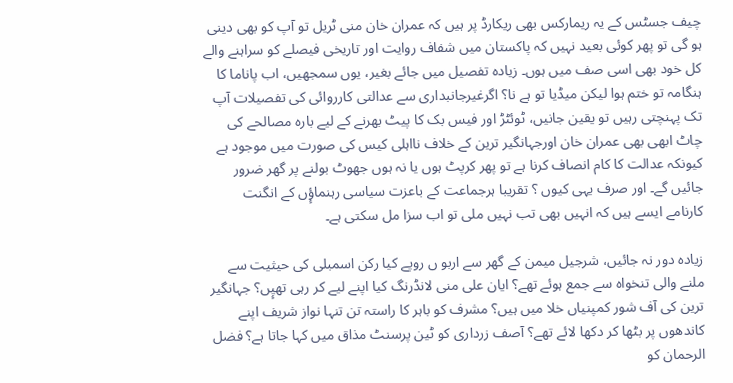چیف جسٹس کے یہ ریمارکس بھی ریکارڈ پر ہیں کہ عمران خان منی ٹریل تو آپ کو بھی دینی ہو گی تو پھر کوئی بعید نہیں کہ پاکستان میں شفاف روایت اور تاریخی فیصلے کو سراہنے والے کل خود بھی اسی صف میں ہوں۔ زیادہ تفصیل میں جائے بغیر، یوں سمجھیں، اب پاناما کا ہنگامہ تو ختم ہوا لیکن میڈیا تو ہے نا؟ اگرغیرجانبداری سے عدالتی کارروائی کی تفصیلات آپ تک پہنچتی رہیں تو یقین جانیں، ٹوئٹڑ اور فیس بک کا پیٹ بھرنے کے لیے بارہ مصالحے کی چاٹ ابھی بھی عمران خان اورجہانگیر ترین کے خلاف نااہلی کیس کی صورت میں موجود ہے کیونکہ عدالت کا کام انصاف کرنا ہے تو پھر کرپٹ ہوں یا نہ ہوں جھوٹ بولنے پر گھر ضرور جائیں گے۔ اور صرف یہی کیوں ؟ تقریبا ہرجماعت کے باعزت سیاسی رہنماؤٕں کے انگنت کارنامے ایسے ہیں کہ انہیں بھی تب نہیں ملی تو اب سزا مل سکتی ہے۔

زیادہ دور نہ جائیں، شرجیل میمن کے گھر سے اربو ں روپے کیا رکن اسمبلی کی حیثیت سے ملنے والی تنخواہ سے جمع ہوئے تھے؟َ ایان علی منی لانڈرنگ کیا اپنے لیے کر رہی تھیٕں؟ جہانگیر ترین کی آف شور کمپنیاں خلا میں ہیں؟ مشرف کو باہر کا راستہ تن تنہا نواز شریف اپنے کاندھوں پر بٹھا کر دکھا لائے تھے؟ آصف زرداری کو ٹین پرسنٹ مذاق میں کہا جاتا ہے؟ فضل الرحمان کو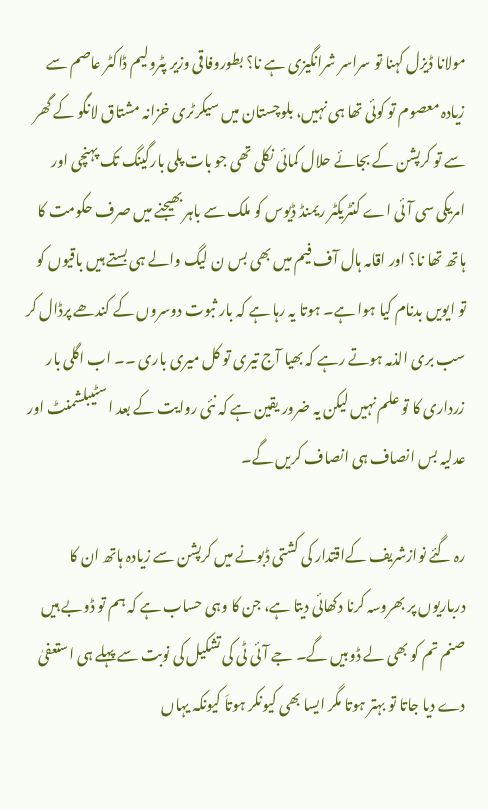مولانا ڈیزل کہنا تو سراسر شرانگیزی ہے نا؟ بطوروفاقی وزیر پٹرولیم ڈاکٹر عاصم سے زیادہ معصوم تو کوئی تھا ہی نہیں، بلوچستان میں سیکرٹری خزانہ مشتاق لانگو کے گھر سے تو کرپشن کے بجائے حلال کمائی نکلی تھی جو بات پلی بارگینگ تک پہنچی اور امریکی سی آئی اے کنٹریکٹر ریمنڈ ڈیوس کو ملک سے باہر بھیجنے میں صرف حکومت کا ہاتھ تھا نا؟ اور اقامہ ہال آف فیم میں بھی بس ن لیگ والے ہی بستے ہیں باقیوں کو تو ایویں بدنام کیا ہوا ہے۔ ہوتا یہ رہا ہے کہ بار ثبوت دوسروں کے کندھے پرڈال کر سب بری الذمہ ہوتے رہے کہ بھیا آج تیری تو کل میری باری ۔۔ اب اگلی بار زرداری کا تو علم نہیں لیکن یہ ضرور یقین ہے کہ نئی روایت کے بعد اسٹیبلشمنٹ اور عدلیہ بس انصاف ہی انصاف کریں گے۔

رہ گئے نوازشریف کےاقتدار کی کشتی ڈبونے میں کرپشن سے زیادہ ہاتھ ان کا درباریوں پر بھروسہ کرنا دکھائی دیتا ہے، جن کا وہی حساب ہے کہ ہم تو ڈوبے ہیں صنم تم کو بھی لے ڈوبیں گے۔ جے آئی ٹی کی تشکیل کی نوبت سے پہلے ہی استعفیٰ دے دیا جاتا تو بہتر ہوتا مگر ایسا بھی کیونکر ہوتاَ کیونکہ یہاں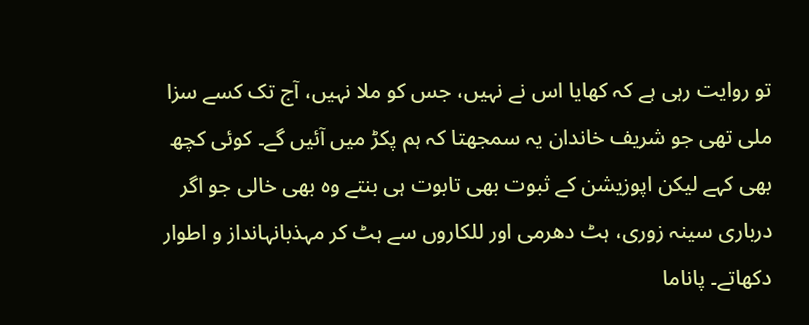تو روایت رہی ہے کہ کھایا اس نے نہیں، جس کو ملا نہیں، آج تک کسے سزا ملی تھی جو شریف خاندان یہ سمجھتا کہ ہم پکڑ میں آئیں گے۔ کوئی کچھ بھی کہے لیکن اپوزیشن کے ثبوت بھی تابوت ہی بنتے وہ بھی خالی جو اگر درباری سینہ زوری، ہٹ دھرمی اور للکاروں سے ہٹ کر مہذبانہانداز و اطوار دکھاتے۔ پاناما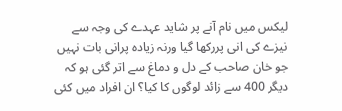لیکس میں نام آنے پر شاید عہدے کی وجہ سے نیزے کی انی پررکھا گیا ورنہ زیادہ پرانی بات نہیں جو خان صاحب کے دل و دماغ سے اتر گئی ہو کہ دیگر 400 سے زائد لوگوں کا کیا؟ ان افراد میں کئی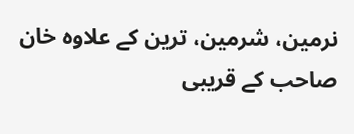نرمین، شرمین، ترین کے علاوہ خان صاحب کے قریبی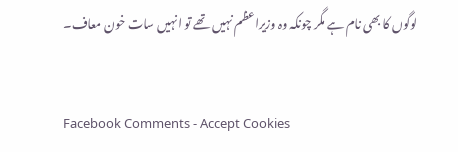لوگوں کا بھی نام ہے مگر چونکہ وہ وزیراعظم نہیں تھے تو انہیں سات خون معاف۔


Facebook Comments - Accept Cookies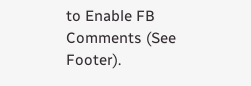to Enable FB Comments (See Footer).